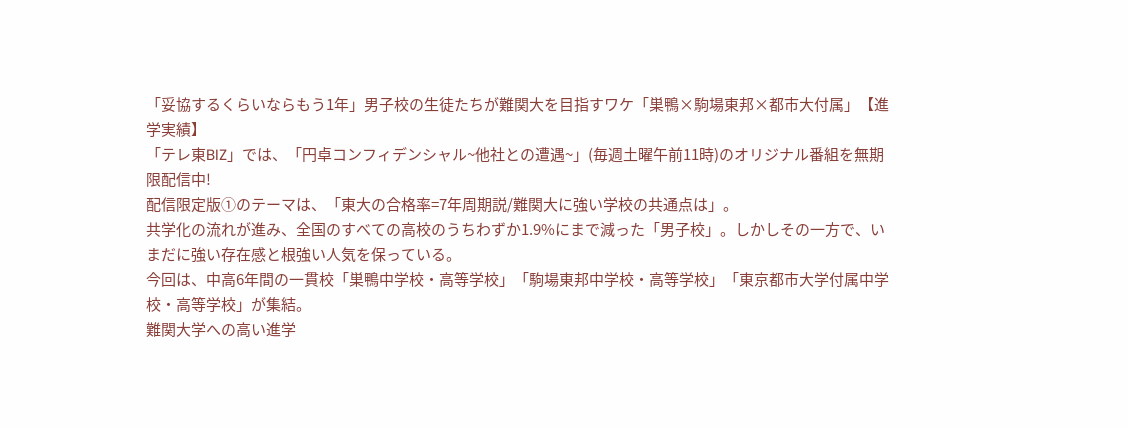「妥協するくらいならもう1年」男子校の生徒たちが難関大を目指すワケ「巣鴨×駒場東邦×都市大付属」【進学実績】
「テレ東BIZ」では、「円卓コンフィデンシャル~他社との遭遇~」(毎週土曜午前11時)のオリジナル番組を無期限配信中!
配信限定版①のテーマは、「東大の合格率=7年周期説/難関大に強い学校の共通点は」。
共学化の流れが進み、全国のすべての高校のうちわずか1.9%にまで減った「男子校」。しかしその一方で、いまだに強い存在感と根強い人気を保っている。
今回は、中高6年間の一貫校「巣鴨中学校・高等学校」「駒場東邦中学校・高等学校」「東京都市大学付属中学校・高等学校」が集結。
難関大学への高い進学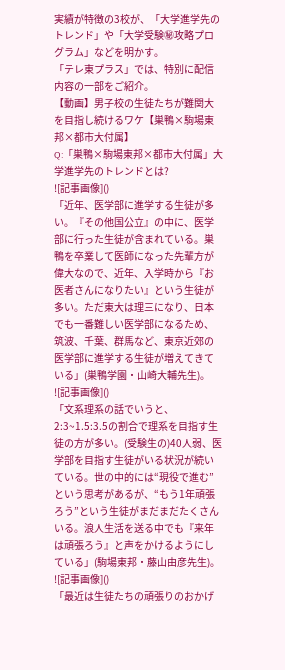実績が特徴の3校が、「大学進学先のトレンド」や「大学受験㊙攻略プログラム」などを明かす。
「テレ東プラス」では、特別に配信内容の一部をご紹介。
【動画】男子校の生徒たちが難関大を目指し続けるワケ【巣鴨×駒場東邦×都市大付属】
Q:「巣鴨×駒場東邦×都市大付属」大学進学先のトレンドとは?
![記事画像]()
「近年、医学部に進学する生徒が多い。『その他国公立』の中に、医学部に行った生徒が含まれている。巣鴨を卒業して医師になった先輩方が偉大なので、近年、入学時から『お医者さんになりたい』という生徒が多い。ただ東大は理三になり、日本でも一番難しい医学部になるため、筑波、千葉、群馬など、東京近郊の医学部に進学する生徒が増えてきている」(巣鴨学園・山崎大輔先生)。
![記事画像]()
「文系理系の話でいうと、2:3~1.5:3.5の割合で理系を目指す生徒の方が多い。(受験生の)40人弱、医学部を目指す生徒がいる状況が続いている。世の中的には“現役で進む”という思考があるが、“もう1年頑張ろう”という生徒がまだまだたくさんいる。浪人生活を送る中でも『来年は頑張ろう』と声をかけるようにしている」(駒場東邦・藤山由彦先生)。
![記事画像]()
「最近は生徒たちの頑張りのおかげ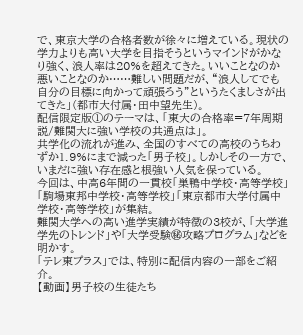で、東京大学の合格者数が徐々に増えている。現状の学力よりも高い大学を目指そうというマインドがかなり強く、浪人率は20%を超えてきた。いいことなのか悪いことなのか……難しい問題だが、“浪人してでも自分の目標に向かって頑張ろう”というたくましさが出てきた」(都市大付属・田中望先生)。
配信限定版①のテーマは、「東大の合格率=7年周期説/難関大に強い学校の共通点は」。
共学化の流れが進み、全国のすべての高校のうちわずか1.9%にまで減った「男子校」。しかしその一方で、いまだに強い存在感と根強い人気を保っている。
今回は、中高6年間の一貫校「巣鴨中学校・高等学校」「駒場東邦中学校・高等学校」「東京都市大学付属中学校・高等学校」が集結。
難関大学への高い進学実績が特徴の3校が、「大学進学先のトレンド」や「大学受験㊙攻略プログラム」などを明かす。
「テレ東プラス」では、特別に配信内容の一部をご紹介。
【動画】男子校の生徒たち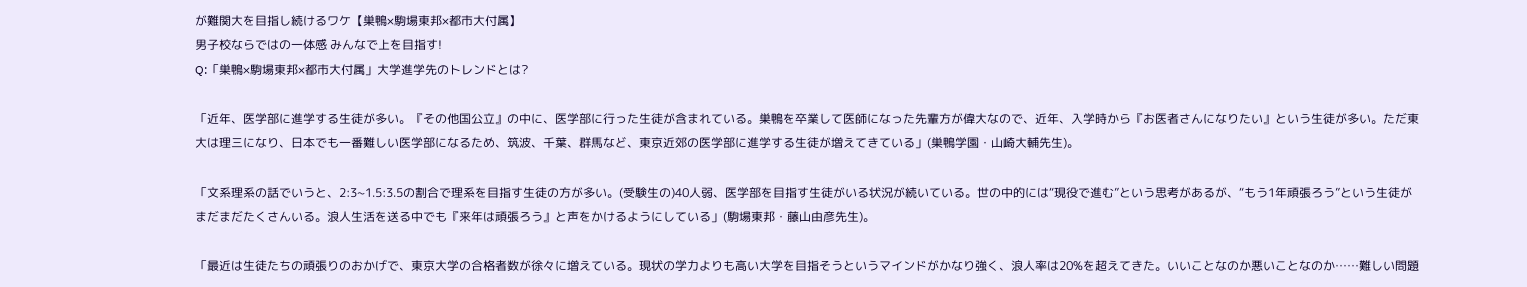が難関大を目指し続けるワケ【巣鴨×駒場東邦×都市大付属】
男子校ならではの一体感 みんなで上を目指す!
Q:「巣鴨×駒場東邦×都市大付属」大学進学先のトレンドとは?

「近年、医学部に進学する生徒が多い。『その他国公立』の中に、医学部に行った生徒が含まれている。巣鴨を卒業して医師になった先輩方が偉大なので、近年、入学時から『お医者さんになりたい』という生徒が多い。ただ東大は理三になり、日本でも一番難しい医学部になるため、筑波、千葉、群馬など、東京近郊の医学部に進学する生徒が増えてきている」(巣鴨学園・山崎大輔先生)。

「文系理系の話でいうと、2:3~1.5:3.5の割合で理系を目指す生徒の方が多い。(受験生の)40人弱、医学部を目指す生徒がいる状況が続いている。世の中的には“現役で進む”という思考があるが、“もう1年頑張ろう”という生徒がまだまだたくさんいる。浪人生活を送る中でも『来年は頑張ろう』と声をかけるようにしている」(駒場東邦・藤山由彦先生)。

「最近は生徒たちの頑張りのおかげで、東京大学の合格者数が徐々に増えている。現状の学力よりも高い大学を目指そうというマインドがかなり強く、浪人率は20%を超えてきた。いいことなのか悪いことなのか……難しい問題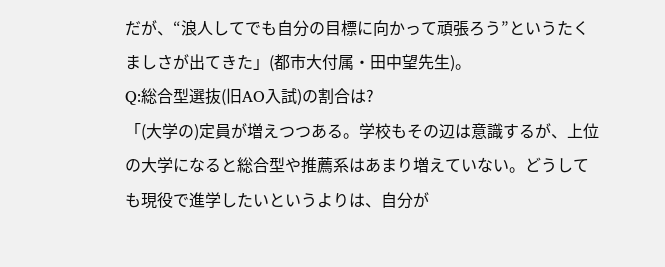だが、“浪人してでも自分の目標に向かって頑張ろう”というたくましさが出てきた」(都市大付属・田中望先生)。
Q:総合型選抜(旧AO入試)の割合は?
「(大学の)定員が増えつつある。学校もその辺は意識するが、上位の大学になると総合型や推薦系はあまり増えていない。どうしても現役で進学したいというよりは、自分が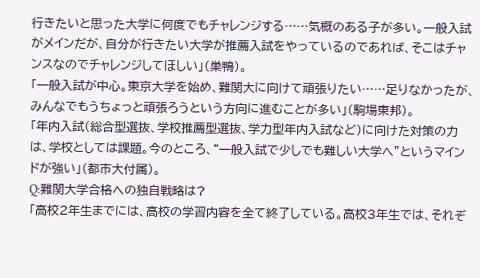行きたいと思った大学に何度でもチャレンジする……気概のある子が多い。一般入試がメインだが、自分が行きたい大学が推薦入試をやっているのであれば、そこはチャンスなのでチャレンジしてほしい」(巣鴨)。
「一般入試が中心。東京大学を始め、難関大に向けて頑張りたい……足りなかったが、みんなでもうちょっと頑張ろうという方向に進むことが多い」(駒場東邦)。
「年内入試(総合型選抜、学校推薦型選抜、学力型年内入試など)に向けた対策の力は、学校としては課題。今のところ、“一般入試で少しでも難しい大学へ”というマインドが強い」(都市大付属)。
Q:難関大学合格への独自戦略は?
「高校2年生までには、高校の学習内容を全て終了している。高校3年生では、それぞ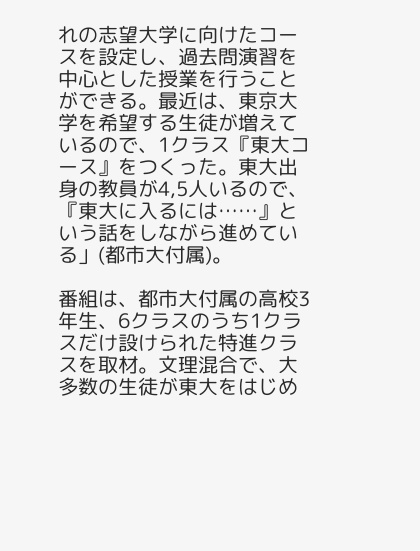れの志望大学に向けたコースを設定し、過去問演習を中心とした授業を行うことができる。最近は、東京大学を希望する生徒が増えているので、1クラス『東大コース』をつくった。東大出身の教員が4,5人いるので、『東大に入るには……』という話をしながら進めている」(都市大付属)。

番組は、都市大付属の高校3年生、6クラスのうち1クラスだけ設けられた特進クラスを取材。文理混合で、大多数の生徒が東大をはじめ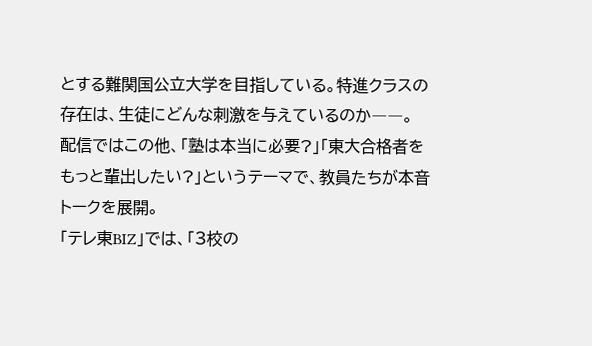とする難関国公立大学を目指している。特進クラスの存在は、生徒にどんな刺激を与えているのか――。
配信ではこの他、「塾は本当に必要?」「東大合格者をもっと輩出したい?」というテーマで、教員たちが本音トークを展開。
「テレ東BIZ」では、「3校の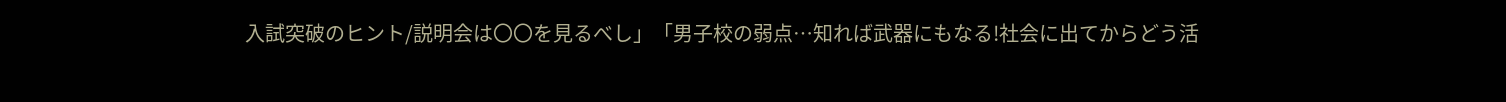入試突破のヒント/説明会は〇〇を見るべし」「男子校の弱点…知れば武器にもなる!社会に出てからどう活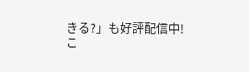きる?」も好評配信中!
こ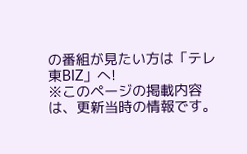の番組が見たい方は「テレ東BIZ」へ!
※このページの掲載内容は、更新当時の情報です。